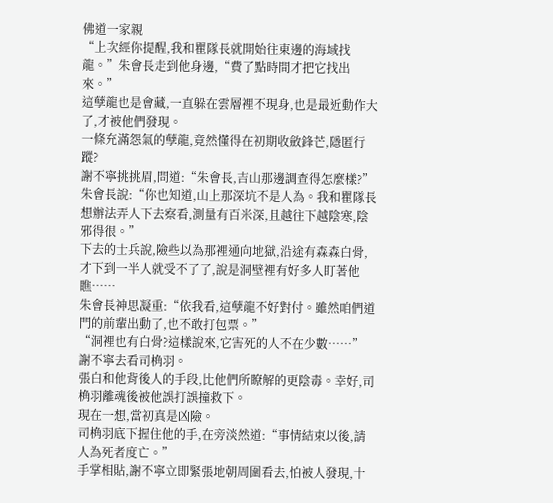佛道一家親
“上次經你提醒,我和瞿隊長就開始往東邊的海域找龍。”朱會長走到他身邊,“費了點時間才把它找出來。”
這孽龍也是會藏,一直躲在雲層裡不現身,也是最近動作大了,才被他們發現。
一條充滿怨氣的孽龍,竟然懂得在初期收斂鋒芒,隱匿行蹤?
謝不寧挑挑眉,問道:“朱會長,吉山那邊調查得怎麼樣?”
朱會長說:“你也知道,山上那深坑不是人為。我和瞿隊長想辦法弄人下去察看,測量有百米深,且越往下越陰寒,陰邪得很。”
下去的士兵說,險些以為那裡通向地獄,沿途有森森白骨,才下到一半人就受不了了,說是洞壁裡有好多人盯著他瞧……
朱會長神思凝重:“依我看,這孽龍不好對付。雖然咱們道門的前輩出動了,也不敢打包票。”
“洞裡也有白骨?這樣說來,它害死的人不在少數……”謝不寧去看司桷羽。
張白和他背後人的手段,比他們所瞭解的更陰毒。幸好,司桷羽離魂後被他誤打誤撞救下。
現在一想,當初真是凶險。
司桷羽底下握住他的手,在旁淡然道:“事情結束以後,請人為死者度亡。”
手掌相貼,謝不寧立即緊張地朝周圍看去,怕被人發現,十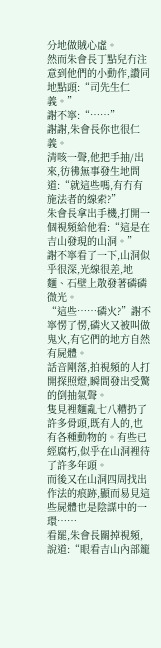分地做賊心虛。
然而朱會長丁點兒冇注意到他們的小動作,讚同地點頭:“司先生仁義。”
謝不寧:“……”
謝謝,朱會長你也很仁義。
清咳一聲,他把手抽/出來,彷彿無事發生地問道:“就這些嗎,有冇有施法者的線索?”
朱會長拿出手機,打開一個視頻給他看:“這是在吉山發現的山洞。”
謝不寧看了一下,山洞似乎很深,光線很差,地麵、石壁上散發著磷磷微光。
“這些……磷火?”謝不寧愣了愣,磷火又被叫做鬼火,有它們的地方自然有屍體。
話音剛落,拍視頻的人打開探照燈,瞬間發出受驚的倒抽氣聲。
隻見裡麵亂七八糟扔了許多骨頭,既有人的,也有各種動物的。有些已經腐朽,似乎在山洞裡待了許多年頭。
而後又在山洞四周找出作法的痕跡,顯而易見這些屍體也是陰謀中的一環……
看罷,朱會長關掉視頻,說道:“眼看吉山內部籠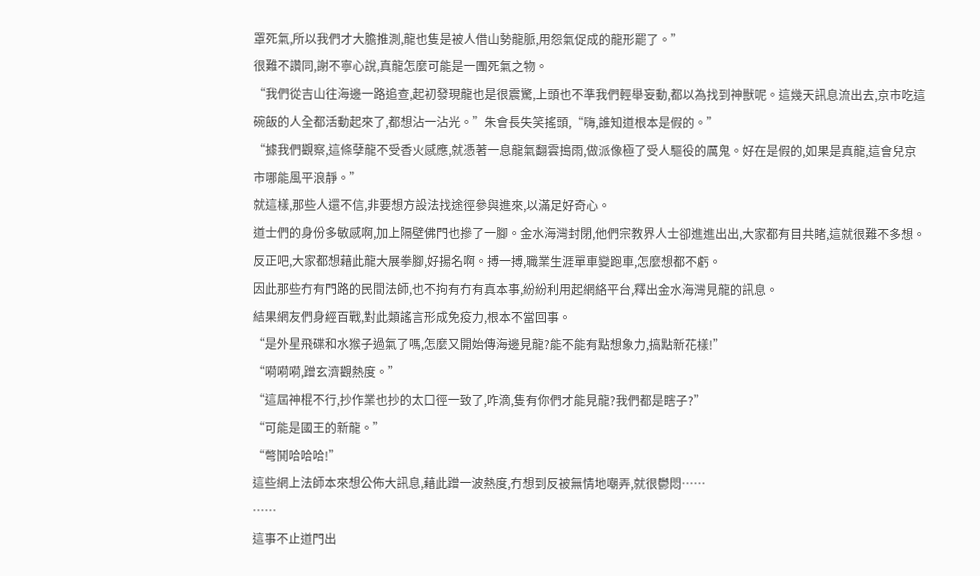罩死氣,所以我們才大膽推測,龍也隻是被人借山勢龍脈,用怨氣促成的龍形罷了。”
很難不讚同,謝不寧心說,真龍怎麼可能是一團死氣之物。
“我們從吉山往海邊一路追查,起初發現龍也是很震驚,上頭也不準我們輕舉妄動,都以為找到神獸呢。這幾天訊息流出去,京市吃這碗飯的人全都活動起來了,都想沾一沾光。”朱會長失笑搖頭,“嗨,誰知道根本是假的。”
“據我們觀察,這條孽龍不受香火感應,就憑著一息龍氣翻雲搗雨,做派像極了受人驅役的厲鬼。好在是假的,如果是真龍,這會兒京市哪能風平浪靜。”
就這樣,那些人還不信,非要想方設法找途徑參與進來,以滿足好奇心。
道士們的身份多敏感啊,加上隔壁佛門也摻了一腳。金水海灣封閉,他們宗教界人士卻進進出出,大家都有目共睹,這就很難不多想。
反正吧,大家都想藉此龍大展拳腳,好揚名啊。搏一搏,職業生涯單車變跑車,怎麼想都不虧。
因此那些冇有門路的民間法師,也不拘有冇有真本事,紛紛利用起網絡平台,釋出金水海灣見龍的訊息。
結果網友們身經百戰,對此類謠言形成免疫力,根本不當回事。
“是外星飛碟和水猴子過氣了嗎,怎麼又開始傳海邊見龍?能不能有點想象力,搞點新花樣!”
“嗬嗬嗬,蹭玄濟觀熱度。”
“這屆神棍不行,抄作業也抄的太口徑一致了,咋滴,隻有你們才能見龍?我們都是瞎子?”
“可能是國王的新龍。”
“彆鬨哈哈哈!”
這些網上法師本來想公佈大訊息,藉此蹭一波熱度,冇想到反被無情地嘲弄,就很鬱悶……
……
這事不止道門出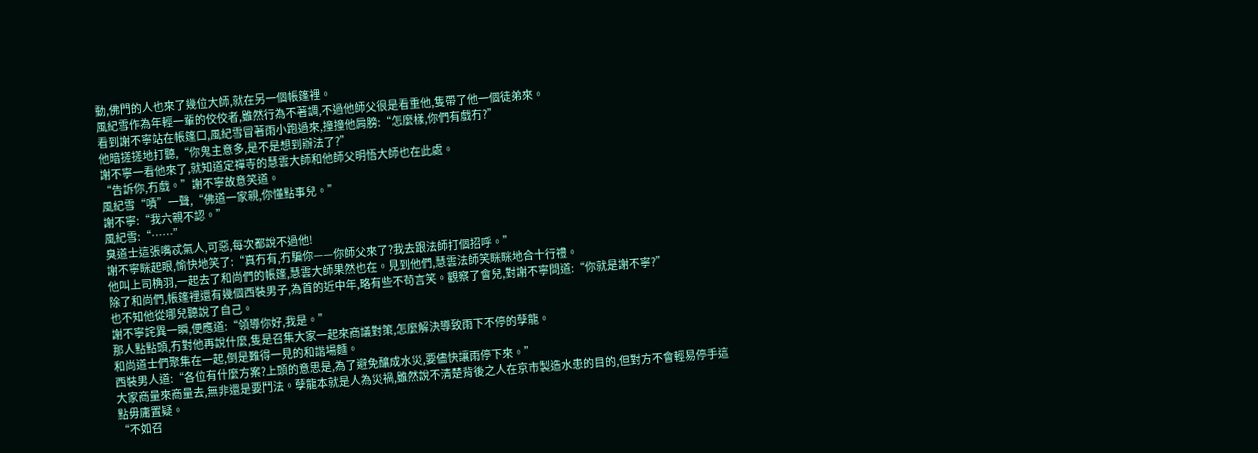動,佛門的人也來了幾位大師,就在另一個帳篷裡。
風紀雪作為年輕一輩的佼佼者,雖然行為不著調,不過他師父很是看重他,隻帶了他一個徒弟來。
看到謝不寧站在帳篷口,風紀雪冒著雨小跑過來,撞撞他肩膀:“怎麼樣,你們有戲冇?”
他暗搓搓地打聽,“你鬼主意多,是不是想到辦法了?”
謝不寧一看他來了,就知道定禪寺的慧雲大師和他師父明悟大師也在此處。
“告訴你,冇戲。”謝不寧故意笑道。
風紀雪“嘖”一聲,“佛道一家親,你懂點事兒。”
謝不寧:“我六親不認。”
風紀雪:“……”
臭道士這張嘴忒氣人,可惡,每次都說不過他!
謝不寧眯起眼,愉快地笑了:“真冇有,冇騙你——你師父來了?我去跟法師打個招呼。”
他叫上司桷羽,一起去了和尚們的帳篷,慧雲大師果然也在。見到他們,慧雲法師笑眯眯地合十行禮。
除了和尚們,帳篷裡還有幾個西裝男子,為首的近中年,略有些不苟言笑。觀察了會兒,對謝不寧問道:“你就是謝不寧?”
也不知他從哪兒聽說了自己。
謝不寧詫異一瞬,便應道:“領導你好,我是。”
那人點點頭,冇對他再說什麼,隻是召集大家一起來商議對策,怎麼解決導致雨下不停的孽龍。
和尚道士們聚集在一起,倒是難得一見的和諧場麵。
西裝男人道:“各位有什麼方案?上頭的意思是,為了避免釀成水災,要儘快讓雨停下來。”
大家商量來商量去,無非還是要鬥法。孽龍本就是人為災禍,雖然說不清楚背後之人在京市製造水患的目的,但對方不會輕易停手這點毋庸置疑。
“不如召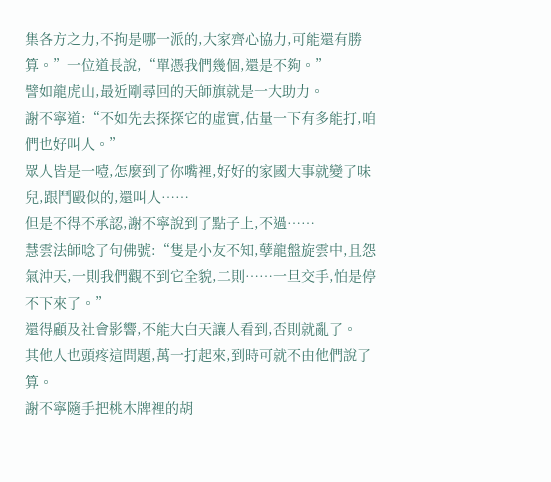集各方之力,不拘是哪一派的,大家齊心協力,可能還有勝算。”一位道長說,“單憑我們幾個,還是不夠。”
譬如龍虎山,最近剛尋回的天師旗就是一大助力。
謝不寧道:“不如先去探探它的虛實,估量一下有多能打,咱們也好叫人。”
眾人皆是一噎,怎麼到了你嘴裡,好好的家國大事就變了味兒,跟鬥毆似的,還叫人……
但是不得不承認,謝不寧說到了點子上,不過……
慧雲法師唸了句佛號:“隻是小友不知,孽龍盤旋雲中,且怨氣沖天,一則我們觀不到它全貌,二則……一旦交手,怕是停不下來了。”
還得顧及社會影響,不能大白天讓人看到,否則就亂了。
其他人也頭疼這問題,萬一打起來,到時可就不由他們說了算。
謝不寧隨手把桃木牌裡的胡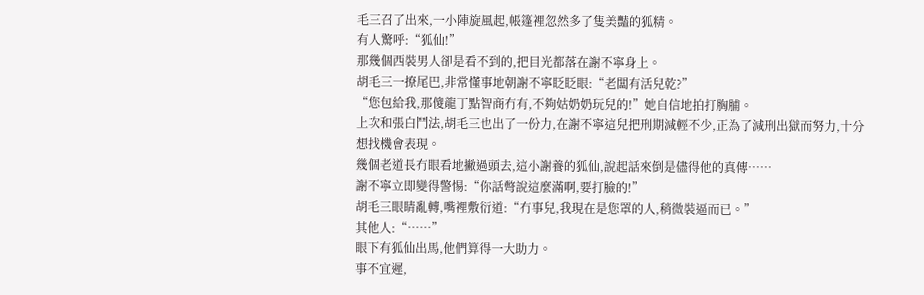毛三召了出來,一小陣旋風起,帳篷裡忽然多了隻美豔的狐精。
有人驚呼:“狐仙!”
那幾個西裝男人卻是看不到的,把目光都落在謝不寧身上。
胡毛三一撩尾巴,非常懂事地朝謝不寧眨眨眼:“老闆有活兒乾?”
“您包給我,那傻龍丁點智商冇有,不夠姑奶奶玩兒的!”她自信地拍打胸脯。
上次和張白鬥法,胡毛三也出了一份力,在謝不寧這兒把刑期減輕不少,正為了減刑出獄而努力,十分想找機會表現。
幾個老道長冇眼看地撇過頭去,這小謝養的狐仙,說起話來倒是儘得他的真傳……
謝不寧立即變得警惕:“你話彆說這麼滿啊,要打臉的!”
胡毛三眼睛亂轉,嘴裡敷衍道:“冇事兒,我現在是您罩的人,稍微裝逼而已。”
其他人:“……”
眼下有狐仙出馬,他們算得一大助力。
事不宜遲,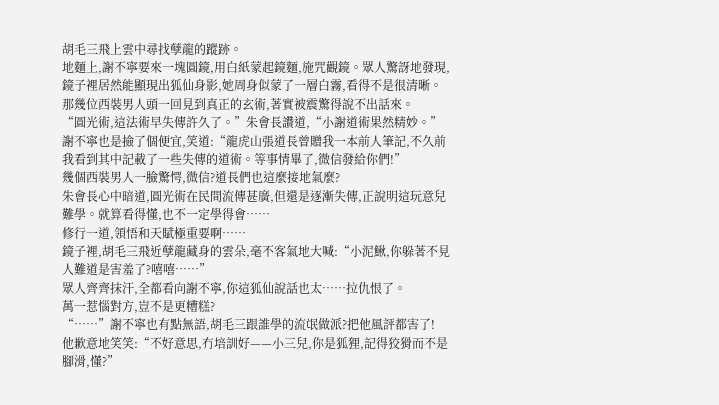胡毛三飛上雲中尋找孽龍的蹤跡。
地麵上,謝不寧要來一塊圓鏡,用白紙蒙起鏡麵,施咒觀鏡。眾人驚訝地發現,鏡子裡居然能顯現出狐仙身影,她周身似蒙了一層白霧,看得不是很清晰。
那幾位西裝男人頭一回見到真正的玄術,著實被震驚得說不出話來。
“圓光術,這法術早失傳許久了。”朱會長讚道,“小謝道術果然精妙。”
謝不寧也是撿了個便宜,笑道:“龍虎山張道長曾贈我一本前人筆記,不久前我看到其中記載了一些失傳的道術。等事情畢了,微信發給你們!”
幾個西裝男人一臉驚愕,微信?道長們也這麼接地氣麼?
朱會長心中暗道,圓光術在民間流傳甚廣,但還是逐漸失傳,正說明這玩意兒難學。就算看得懂,也不一定學得會……
修行一道,領悟和天賦極重要啊……
鏡子裡,胡毛三飛近孽龍藏身的雲朵,毫不客氣地大喊:“小泥鰍,你躲著不見人難道是害羞了?嘻嘻……”
眾人齊齊抹汗,全都看向謝不寧,你這狐仙說話也太……拉仇恨了。
萬一惹惱對方,豈不是更糟糕?
“……”謝不寧也有點無語,胡毛三跟誰學的流氓做派?把他風評都害了!
他歉意地笑笑:“不好意思,冇培訓好——小三兒,你是狐狸,記得狡猾而不是腳滑,懂?”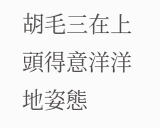胡毛三在上頭得意洋洋地姿態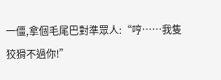一僵,拿個毛尾巴對準眾人:“哼……我隻狡猾不過你!”